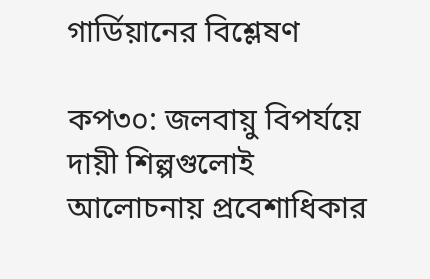গার্ডিয়ানের বিশ্লেষণ

কপ৩০: জলবায়ু বিপর্যয়ে দায়ী শিল্পগুলোই আলোচনায় প্রবেশাধিকার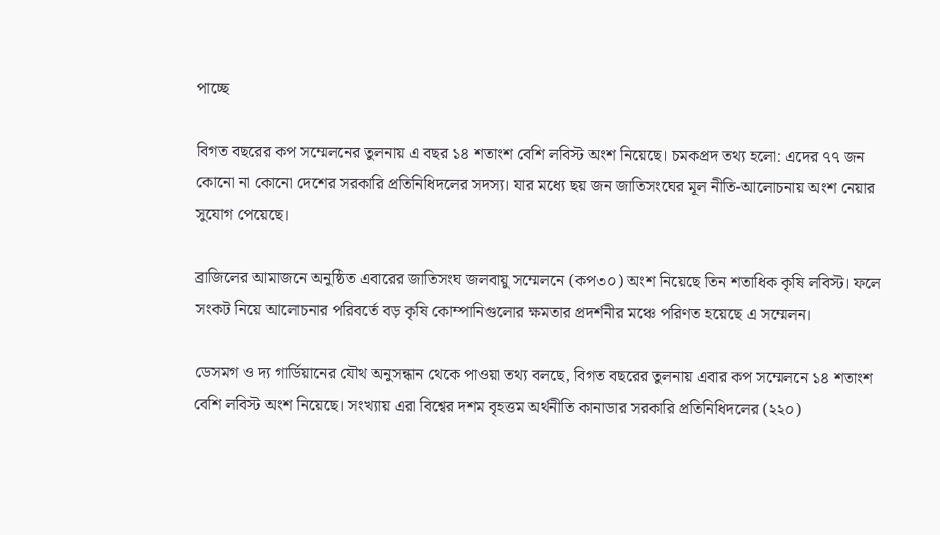পাচ্ছে

বিগত বছরের কপ সম্মেলনের তুলনায় এ বছর ১৪ শতাংশ বেশি লবিস্ট অংশ নিয়েছে। চমকপ্রদ তথ্য হলো: এদের ৭৭ জন কোনো না কোনো দেশের সরকারি প্রতিনিধিদলের সদস্য। যার মধ্যে ছয় জন জাতিসংঘের মূল নীতি-আলোচনায় অংশ নেয়ার সুযোগ পেয়েছে।

ব্রাজিলের আমাজনে অনুষ্ঠিত এবারের জাতিসংঘ জলবায়ু সম্মেলনে (কপ৩০) অংশ নিয়েছে তিন শতাধিক কৃষি লবিস্ট। ফলে সংকট নিয়ে আলোচনার পরিবর্তে বড় কৃষি কোম্পানিগুলোর ক্ষমতার প্রদর্শনীর মঞ্চে পরিণত হয়েছে এ সম্মেলন।

ডেসমগ ও দ্য গার্ডিয়ানের যৌথ অনুসন্ধান থেকে পাওয়া তথ্য বলছে, বিগত বছরের তুলনায় এবার কপ সম্মেলনে ১৪ শতাংশ বেশি লবিস্ট অংশ নিয়েছে। সংখ্যায় এরা বিশ্বের দশম বৃহত্তম অর্থনীতি কানাডার সরকারি প্রতিনিধিদলের (২২০)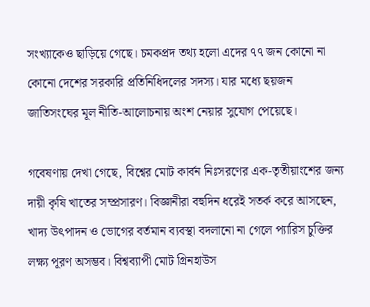সংখ্যাকেও ছাড়িয়ে গেছে। চমকপ্রদ তথ্য হলো এদের ৭৭ জন কোনো না কোনো দেশের সরকারি প্রতিনিধিদলের সদস্য। যার মধ্যে ছয়জন জাতিসংঘের মূল নীতি-আলোচনায় অংশ নেয়ার সুযোগ পেয়েছে।

গবেষণায় দেখা গেছে, বিশ্বের মোট কার্বন নিঃসরণের এক-তৃতীয়াংশের জন্য দায়ী কৃষি খাতের সম্প্রসারণ। বিজ্ঞানীরা বহুদিন ধরেই সতর্ক করে আসছেন, খাদ্য উৎপাদন ও ভোগের বর্তমান ব্যবস্থা বদলানো না গেলে প্যারিস চুক্তির লক্ষ্য পূরণ অসম্ভব। বিশ্বব্যাপী মোট গ্রিনহাউস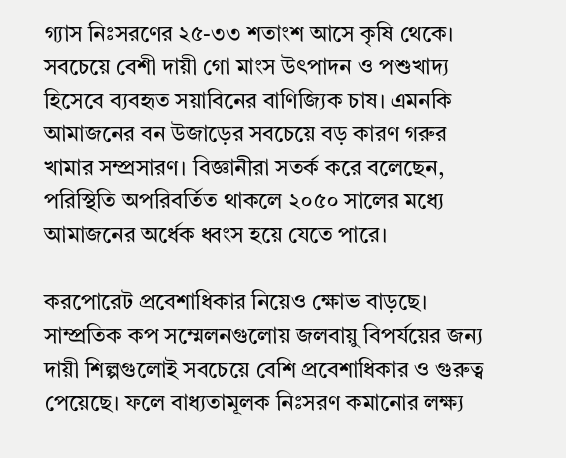গ্যাস নিঃসরণের ২৫-৩৩ শতাংশ আসে কৃষি থেকে। সবচেয়ে বেশী দায়ী গো মাংস উৎপাদন ও পশুখাদ্য হিসেবে ব্যবহৃত সয়াবিনের বাণিজ্যিক চাষ। এমনকি আমাজনের বন উজাড়ের সবচেয়ে বড় কারণ গরুর খামার সম্প্রসারণ। বিজ্ঞানীরা সতর্ক করে বলেছেন, পরিস্থিতি অপরিবর্তিত থাকলে ২০৫০ সালের মধ্যে আমাজনের অর্ধেক ধ্বংস হয়ে যেতে পারে।

করপোরেট প্রবেশাধিকার নিয়েও ক্ষোভ বাড়ছে। সাম্প্রতিক কপ সম্মেলনগুলোয় জলবায়ু বিপর্যয়ের জন্য দায়ী শিল্পগুলোই সবচেয়ে বেশি প্রবেশাধিকার ও গুরুত্ব পেয়েছে। ফলে বাধ্যতামূলক নিঃসরণ কমানোর লক্ষ্য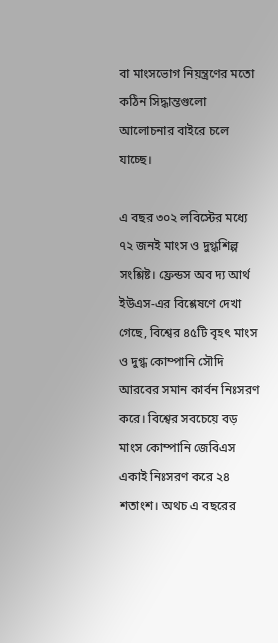বা মাংসভোগ নিয়ন্ত্রণের মতো কঠিন সিদ্ধান্তগুলো আলোচনার বাইরে চলে যাচ্ছে।

এ বছর ৩০২ লবিস্টের মধ্যে ৭২ জনই মাংস ও দুগ্ধশিল্প সংশ্লিষ্ট। ফ্রেন্ডস অব দ্য আর্থ ইউএস-এর বিশ্লেষণে দেখা গেছে, বিশ্বের ৪৫টি বৃহৎ মাংস ও দুগ্ধ কোম্পানি সৌদি আরবের সমান কার্বন নিঃসরণ করে। বিশ্বের সবচেয়ে বড় মাংস কোম্পানি জেবিএস একাই নিঃসরণ করে ২৪ শতাংশ। অথচ এ বছরের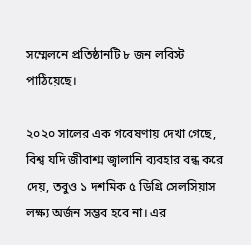সম্মেলনে প্রতিষ্ঠানটি ৮ জন লবিস্ট পাঠিয়েছে।

২০২০ সালের এক গবেষণায় দেখা গেছে, বিশ্ব যদি জীবাশ্ম জ্বালানি ব্যবহার বন্ধ করে দেয়, তবুও ১ দশমিক ৫ ডিগ্রি সেলসিয়াস লক্ষ্য অর্জন সম্ভব হবে না। এর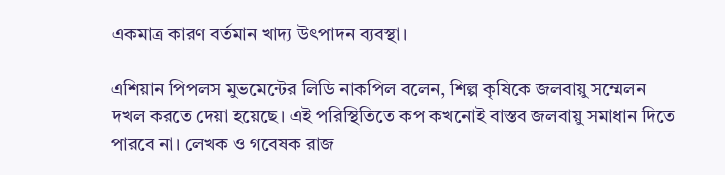একমাত্র কারণ বর্তমান খাদ্য উৎপাদন ব্যবস্থা।

এশিয়ান পিপলস মুভমেন্টের লিডি নাকপিল বলেন, শিল্প কৃষিকে জলবায়ু সম্মেলন দখল করতে দেয়া হয়েছে। এই পরিস্থিতিতে কপ কখনোই বাস্তব জলবায়ু সমাধান দিতে পারবে না। লেখক ও গবেষক রাজ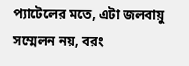প্যাটেলের মতে, এটা জলবায়ু সম্মেলন নয়, বরং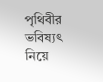পৃথিবীর ভবিষ্যৎ নিয়ে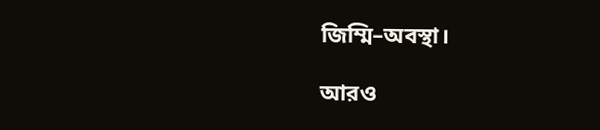জিম্মি–অবস্থা।

আরও